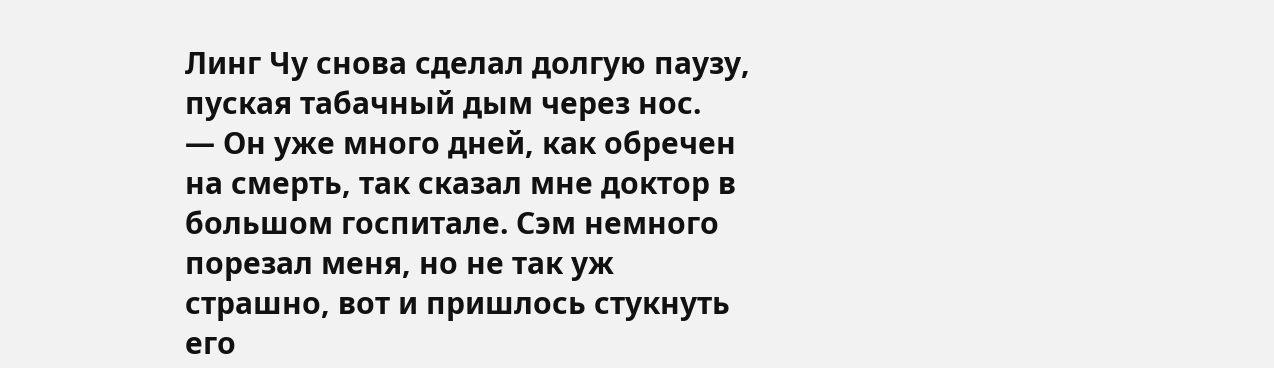Линг Чу снова сделал долгую паузу, пуская табачный дым через нос.
— Он уже много дней, как обречен на смерть, так сказал мне доктор в большом госпитале. Сэм немного порезал меня, но не так уж страшно, вот и пришлось стукнуть его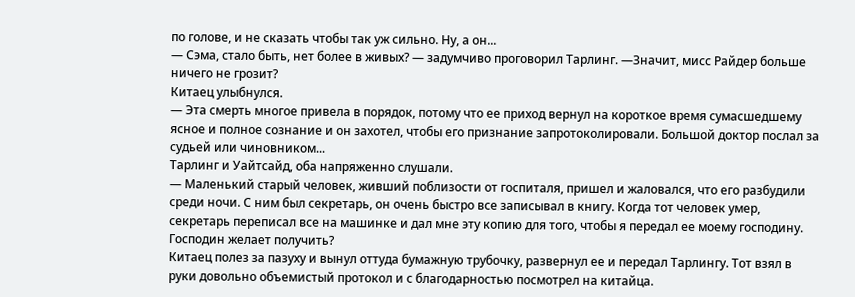по голове, и не сказать чтобы так уж сильно. Ну, а он...
— Сэма, стало быть, нет более в живых? — задумчиво проговорил Тарлинг. —Значит, мисс Райдер больше ничего не грозит?
Китаец улыбнулся.
— Эта смерть многое привела в порядок, потому что ее приход вернул на короткое время сумасшедшему ясное и полное сознание и он захотел, чтобы его признание запротоколировали. Большой доктор послал за судьей или чиновником...
Тарлинг и Уайтсайд, оба напряженно слушали.
— Маленький старый человек, живший поблизости от госпиталя, пришел и жаловался, что его разбудили среди ночи. С ним был секретарь, он очень быстро все записывал в книгу. Когда тот человек умер, секретарь переписал все на машинке и дал мне эту копию для того, чтобы я передал ее моему господину. Господин желает получить?
Китаец полез за пазуху и вынул оттуда бумажную трубочку, развернул ее и передал Тарлингу. Тот взял в руки довольно объемистый протокол и с благодарностью посмотрел на китайца.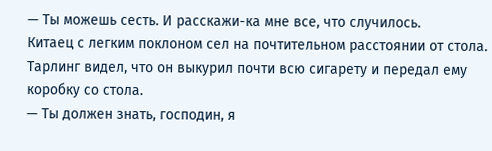— Ты можешь сесть. И расскажи-ка мне все, что случилось.
Китаец с легким поклоном сел на почтительном расстоянии от стола. Тарлинг видел, что он выкурил почти всю сигарету и передал ему коробку со стола.
— Ты должен знать, господин, я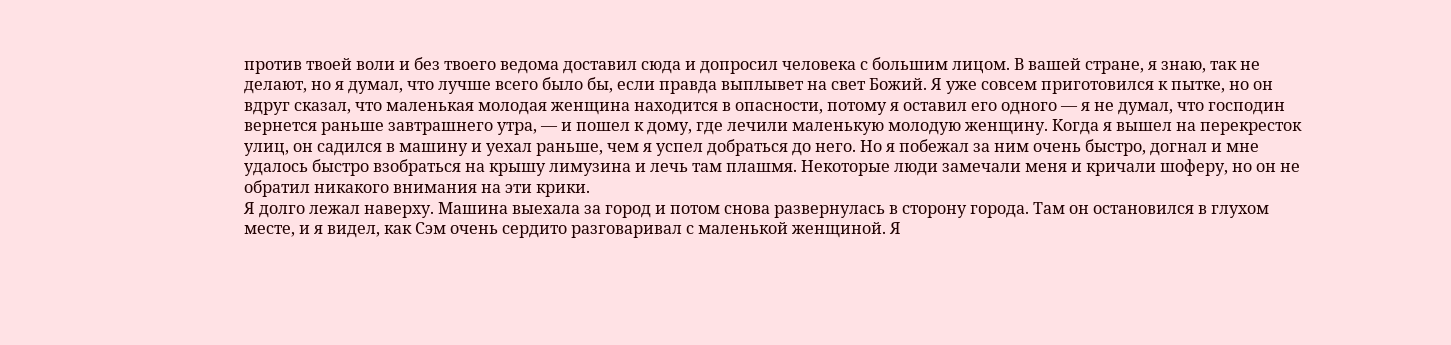против твоей воли и без твоего ведома доставил сюда и допросил человека с большим лицом. В вашей стране, я знаю, так не делают, но я думал, что лучше всего было бы, если правда выплывет на свет Божий. Я уже совсем приготовился к пытке, но он вдруг сказал, что маленькая молодая женщина находится в опасности, потому я оставил его одного — я не думал, что господин вернется раньше завтрашнего утра, — и пошел к дому, где лечили маленькую молодую женщину. Когда я вышел на перекресток улиц, он садился в машину и уехал раньше, чем я успел добраться до него. Но я побежал за ним очень быстро, догнал и мне удалось быстро взобраться на крышу лимузина и лечь там плашмя. Некоторые люди замечали меня и кричали шоферу, но он не обратил никакого внимания на эти крики.
Я долго лежал наверху. Машина выехала за город и потом снова развернулась в сторону города. Там он остановился в глухом месте, и я видел, как Сэм очень сердито разговаривал с маленькой женщиной. Я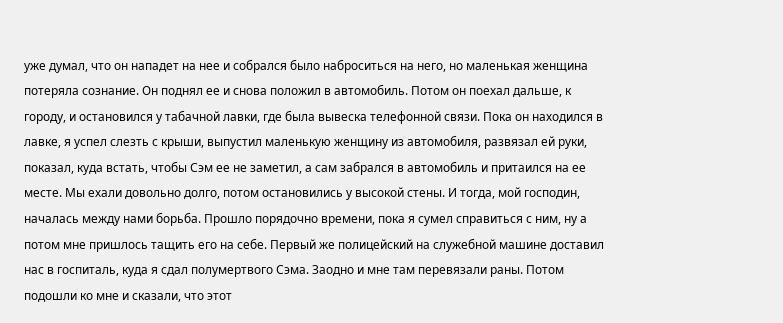уже думал, что он нападет на нее и собрался было наброситься на него, но маленькая женщина потеряла сознание. Он поднял ее и снова положил в автомобиль. Потом он поехал дальше, к городу, и остановился у табачной лавки, где была вывеска телефонной связи. Пока он находился в лавке, я успел слезть с крыши, выпустил маленькую женщину из автомобиля, развязал ей руки, показал, куда встать, чтобы Сэм ее не заметил, а сам забрался в автомобиль и притаился на ее месте. Мы ехали довольно долго, потом остановились у высокой стены. И тогда, мой господин, началась между нами борьба. Прошло порядочно времени, пока я сумел справиться с ним, ну а потом мне пришлось тащить его на себе. Первый же полицейский на служебной машине доставил нас в госпиталь, куда я сдал полумертвого Сэма. Заодно и мне там перевязали раны. Потом подошли ко мне и сказали, что этот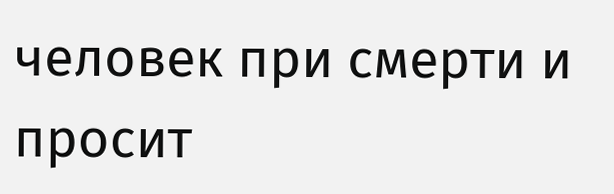человек при смерти и просит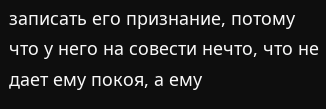записать его признание, потому что у него на совести нечто, что не дает ему покоя, а ему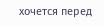хочется перед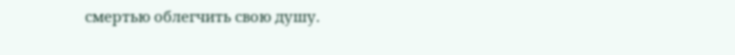смертью облегчить свою душу.